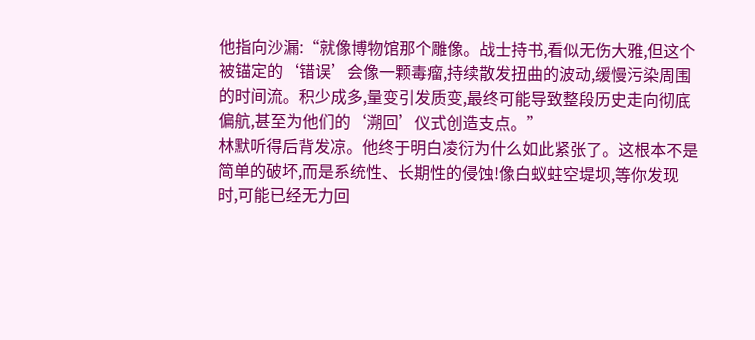他指向沙漏:“就像博物馆那个雕像。战士持书,看似无伤大雅,但这个被锚定的‘错误’会像一颗毒瘤,持续散发扭曲的波动,缓慢污染周围的时间流。积少成多,量变引发质变,最终可能导致整段历史走向彻底偏航,甚至为他们的‘溯回’仪式创造支点。”
林默听得后背发凉。他终于明白凌衍为什么如此紧张了。这根本不是简单的破坏,而是系统性、长期性的侵蚀!像白蚁蛀空堤坝,等你发现时,可能已经无力回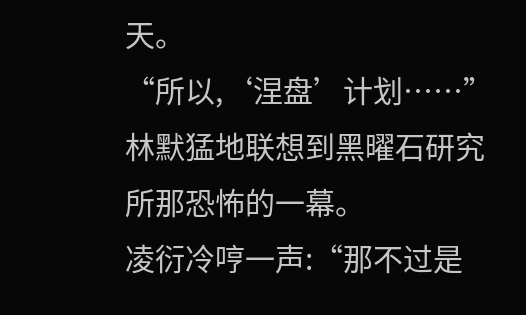天。
“所以,‘涅盘’计划……”林默猛地联想到黑曜石研究所那恐怖的一幕。
凌衍冷哼一声:“那不过是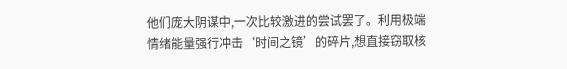他们庞大阴谋中,一次比较激进的尝试罢了。利用极端情绪能量强行冲击‘时间之镜’的碎片,想直接窃取核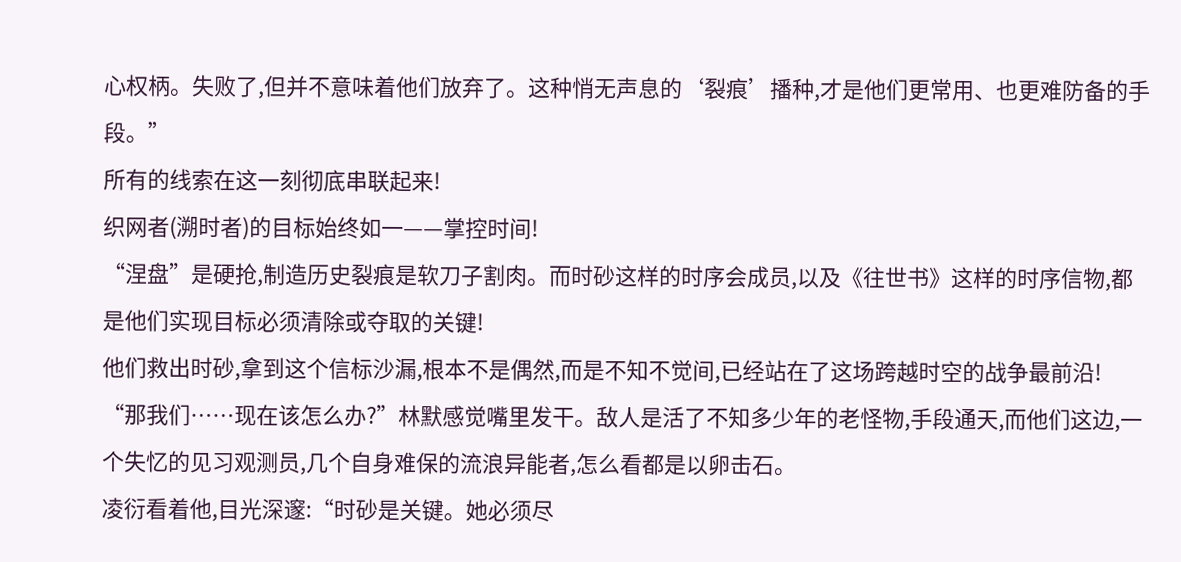心权柄。失败了,但并不意味着他们放弃了。这种悄无声息的‘裂痕’播种,才是他们更常用、也更难防备的手段。”
所有的线索在这一刻彻底串联起来!
织网者(溯时者)的目标始终如一——掌控时间!
“涅盘”是硬抢,制造历史裂痕是软刀子割肉。而时砂这样的时序会成员,以及《往世书》这样的时序信物,都是他们实现目标必须清除或夺取的关键!
他们救出时砂,拿到这个信标沙漏,根本不是偶然,而是不知不觉间,已经站在了这场跨越时空的战争最前沿!
“那我们……现在该怎么办?”林默感觉嘴里发干。敌人是活了不知多少年的老怪物,手段通天,而他们这边,一个失忆的见习观测员,几个自身难保的流浪异能者,怎么看都是以卵击石。
凌衍看着他,目光深邃:“时砂是关键。她必须尽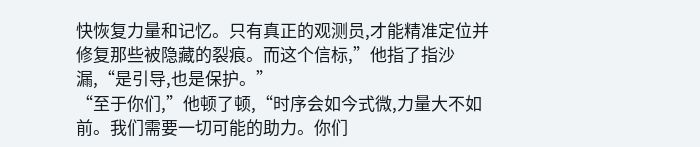快恢复力量和记忆。只有真正的观测员,才能精准定位并修复那些被隐藏的裂痕。而这个信标,”他指了指沙漏,“是引导,也是保护。”
“至于你们,”他顿了顿,“时序会如今式微,力量大不如前。我们需要一切可能的助力。你们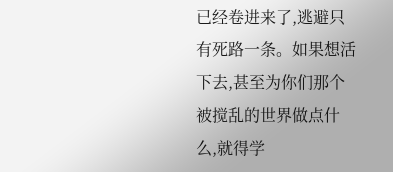已经卷进来了,逃避只有死路一条。如果想活下去,甚至为你们那个被搅乱的世界做点什么,就得学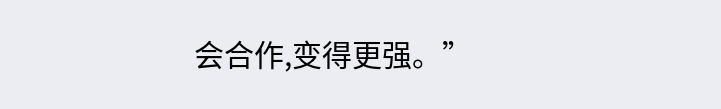会合作,变得更强。”